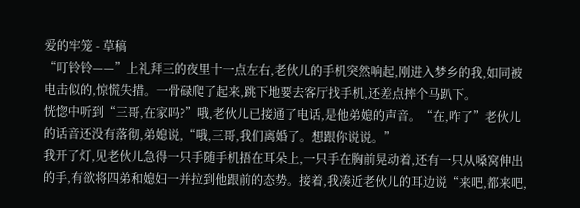爱的牢笼 - 草稿
“叮铃铃——”上礼拜三的夜里十一点左右,老伙儿的手机突然响起,刚进入梦乡的我,如同被电击似的,惊慌失措。一骨碌爬了起来,跳下地要去客厅找手机,还差点摔个马趴下。
恍惚中听到“三哥,在家吗?”哦,老伙儿已接通了电话,是他弟媳的声音。“在,咋了”老伙儿的话音还没有落彻,弟媳说,“哦,三哥,我们离婚了。想跟你说说。”
我开了灯,见老伙儿急得一只手随手机捂在耳朵上,一只手在胸前晃动着,还有一只从嗓窝伸出的手,有欲将四弟和媳妇一并拉到他跟前的态势。接着,我凑近老伙儿的耳边说“来吧,都来吧,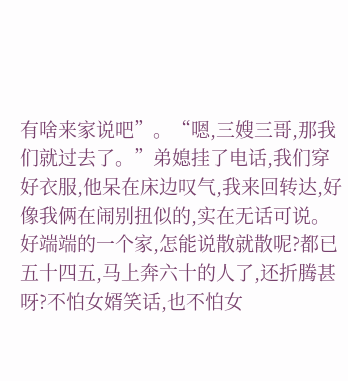有啥来家说吧”。“嗯,三嫂三哥,那我们就过去了。”弟媳挂了电话,我们穿好衣服,他呆在床边叹气,我来回转达,好像我俩在闹别扭似的,实在无话可说。
好端端的一个家,怎能说散就散呢?都已五十四五,马上奔六十的人了,还折腾甚呀?不怕女婿笑话,也不怕女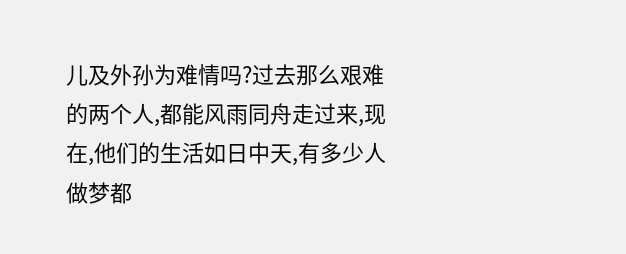儿及外孙为难情吗?过去那么艰难的两个人,都能风雨同舟走过来,现在,他们的生活如日中天,有多少人做梦都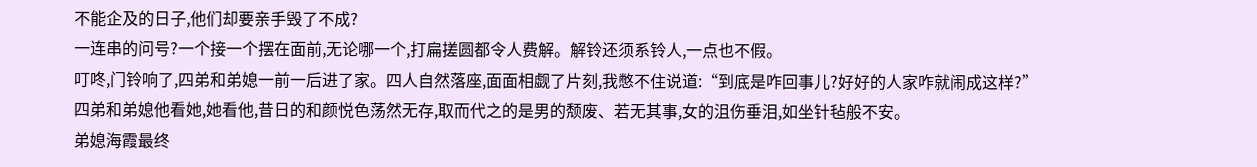不能企及的日子,他们却要亲手毁了不成?
一连串的问号?一个接一个摆在面前,无论哪一个,打扁搓圆都令人费解。解铃还须系铃人,一点也不假。
叮咚,门铃响了,四弟和弟媳一前一后进了家。四人自然落座,面面相觑了片刻,我憋不住说道:“到底是咋回事儿?好好的人家咋就闹成这样?”
四弟和弟媳他看她,她看他,昔日的和颜悦色荡然无存,取而代之的是男的颓废、若无其事,女的沮伤垂泪,如坐针毡般不安。
弟媳海霞最终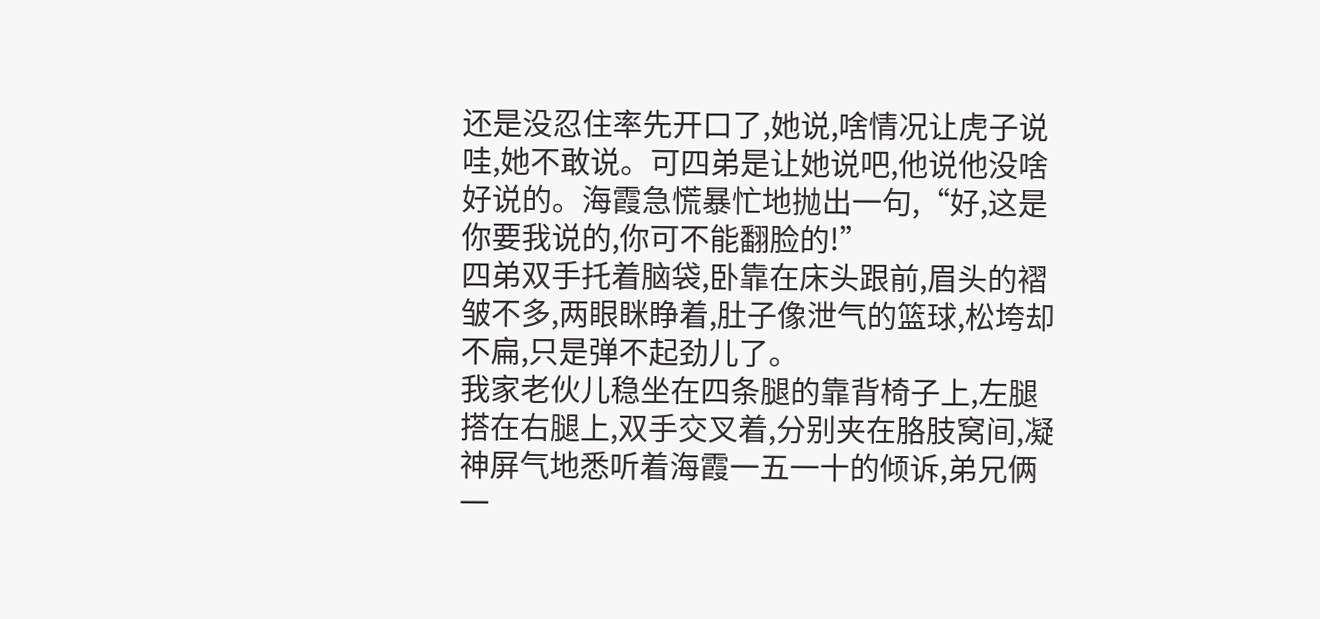还是没忍住率先开口了,她说,啥情况让虎子说哇,她不敢说。可四弟是让她说吧,他说他没啥好说的。海霞急慌暴忙地抛出一句,“好,这是你要我说的,你可不能翻脸的!”
四弟双手托着脑袋,卧靠在床头跟前,眉头的褶皱不多,两眼眯睁着,肚子像泄气的篮球,松垮却不扁,只是弹不起劲儿了。
我家老伙儿稳坐在四条腿的靠背椅子上,左腿搭在右腿上,双手交叉着,分别夹在胳肢窝间,凝神屏气地悉听着海霞一五一十的倾诉,弟兄俩一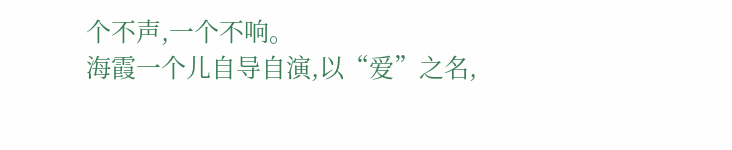个不声,一个不响。
海霞一个儿自导自演,以“爱”之名,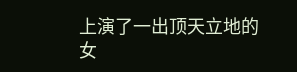上演了一出顶天立地的女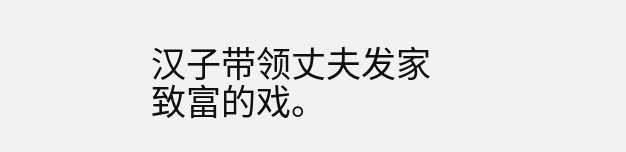汉子带领丈夫发家致富的戏。